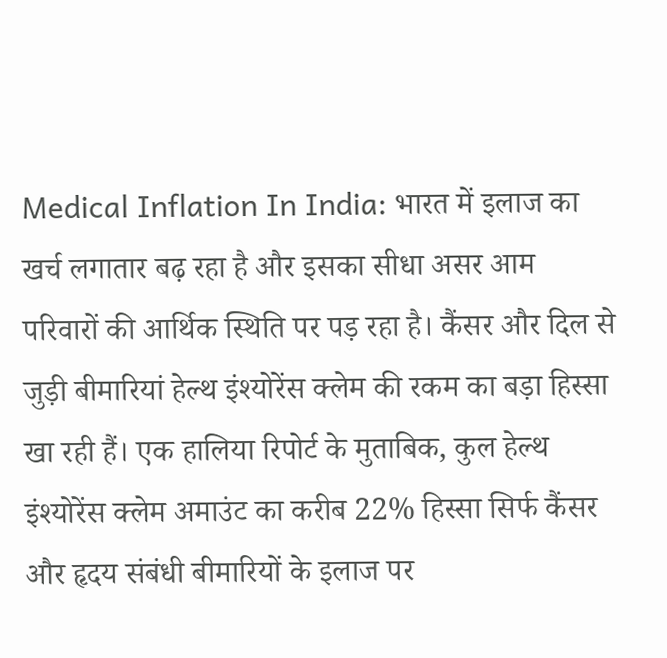Medical Inflation In India: भारत में इलाज का खर्च लगातार बढ़ रहा है और इसका सीधा असर आम परिवारों की आर्थिक स्थिति पर पड़ रहा है। कैंसर और दिल से जुड़ी बीमारियां हेल्थ इंश्योरेंस क्लेम की रकम का बड़ा हिस्सा खा रही हैं। एक हालिया रिपोर्ट के मुताबिक, कुल हेल्थ इंश्योरेंस क्लेम अमाउंट का करीब 22% हिस्सा सिर्फ कैंसर और हृदय संबंधी बीमारियों के इलाज पर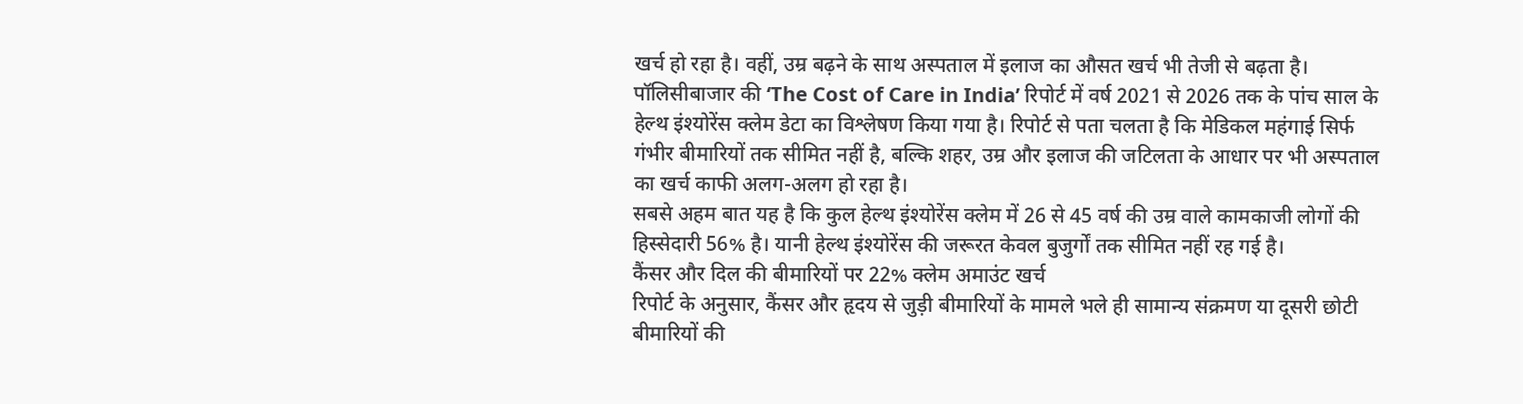खर्च हो रहा है। वहीं, उम्र बढ़ने के साथ अस्पताल में इलाज का औसत खर्च भी तेजी से बढ़ता है।
पॉलिसीबाजार की ‘The Cost of Care in India’ रिपोर्ट में वर्ष 2021 से 2026 तक के पांच साल के हेल्थ इंश्योरेंस क्लेम डेटा का विश्लेषण किया गया है। रिपोर्ट से पता चलता है कि मेडिकल महंगाई सिर्फ गंभीर बीमारियों तक सीमित नहीं है, बल्कि शहर, उम्र और इलाज की जटिलता के आधार पर भी अस्पताल का खर्च काफी अलग-अलग हो रहा है।
सबसे अहम बात यह है कि कुल हेल्थ इंश्योरेंस क्लेम में 26 से 45 वर्ष की उम्र वाले कामकाजी लोगों की हिस्सेदारी 56% है। यानी हेल्थ इंश्योरेंस की जरूरत केवल बुजुर्गों तक सीमित नहीं रह गई है।
कैंसर और दिल की बीमारियों पर 22% क्लेम अमाउंट खर्च
रिपोर्ट के अनुसार, कैंसर और हृदय से जुड़ी बीमारियों के मामले भले ही सामान्य संक्रमण या दूसरी छोटी बीमारियों की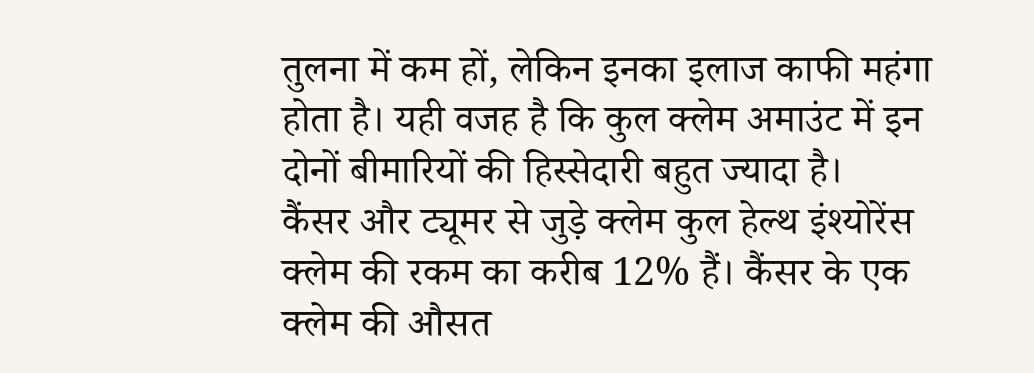तुलना में कम हों, लेकिन इनका इलाज काफी महंगा होता है। यही वजह है कि कुल क्लेम अमाउंट में इन दोनों बीमारियों की हिस्सेदारी बहुत ज्यादा है।
कैंसर और ट्यूमर से जुड़े क्लेम कुल हेल्थ इंश्योरेंस क्लेम की रकम का करीब 12% हैं। कैंसर के एक क्लेम की औसत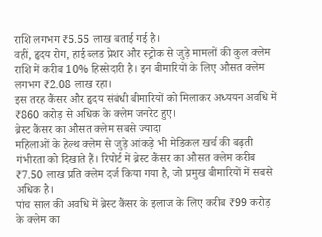राशि लगभग ₹5.55 लाख बताई गई है।
वहीं, हृदय रोग, हाई ब्लड प्रेशर और स्ट्रोक से जुड़े मामलों की कुल क्लेम राशि में करीब 10% हिस्सेदारी है। इन बीमारियों के लिए औसत क्लेम लगभग ₹2.08 लाख रहा।
इस तरह कैंसर और हृदय संबंधी बीमारियों को मिलाकर अध्ययन अवधि में ₹860 करोड़ से अधिक के क्लेम जनरेट हुए।
ब्रेस्ट कैंसर का औसत क्लेम सबसे ज्यादा
महिलाओं के हेल्थ क्लेम से जुड़े आंकड़े भी मेडिकल खर्च की बढ़ती गंभीरता को दिखाते हैं। रिपोर्ट में ब्रेस्ट कैंसर का औसत क्लेम करीब ₹7.50 लाख प्रति क्लेम दर्ज किया गया है, जो प्रमुख बीमारियों में सबसे अधिक है।
पांच साल की अवधि में ब्रेस्ट कैंसर के इलाज के लिए करीब ₹99 करोड़ के क्लेम का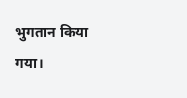भुगतान किया गया।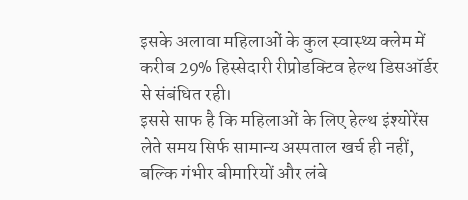इसके अलावा महिलाओं के कुल स्वास्थ्य क्लेम में करीब 29% हिस्सेदारी रीप्रोडक्टिव हेल्थ डिसऑर्डर से संबंधित रही।
इससे साफ है कि महिलाओं के लिए हेल्थ इंश्योरेंस लेते समय सिर्फ सामान्य अस्पताल खर्च ही नहीं, बल्कि गंभीर बीमारियों और लंबे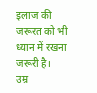इलाज की जरूरत को भी ध्यान में रखना जरूरी है।
उम्र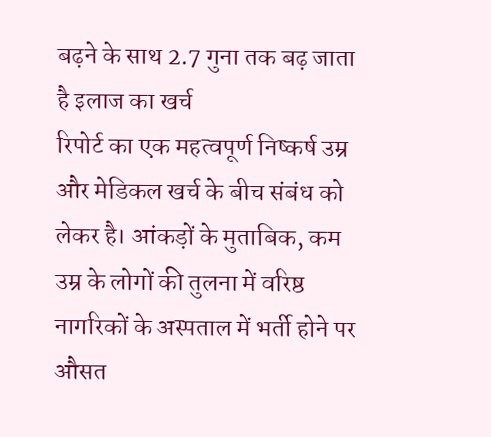बढ़ने के साथ 2.7 गुना तक बढ़ जाता है इलाज का खर्च
रिपोर्ट का एक महत्वपूर्ण निष्कर्ष उम्र और मेडिकल खर्च के बीच संबंध को लेकर है। आंकड़ों के मुताबिक, कम उम्र के लोगों की तुलना में वरिष्ठ नागरिकों के अस्पताल में भर्ती होने पर औसत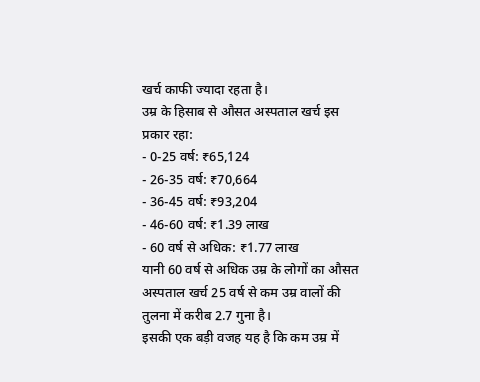खर्च काफी ज्यादा रहता है।
उम्र के हिसाब से औसत अस्पताल खर्च इस प्रकार रहा:
- 0-25 वर्ष: ₹65,124
- 26-35 वर्ष: ₹70,664
- 36-45 वर्ष: ₹93,204
- 46-60 वर्ष: ₹1.39 लाख
- 60 वर्ष से अधिक: ₹1.77 लाख
यानी 60 वर्ष से अधिक उम्र के लोगों का औसत अस्पताल खर्च 25 वर्ष से कम उम्र वालों की तुलना में करीब 2.7 गुना है।
इसकी एक बड़ी वजह यह है कि कम उम्र में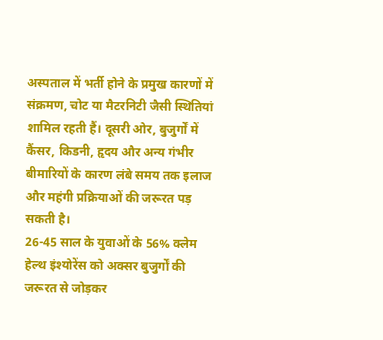अस्पताल में भर्ती होने के प्रमुख कारणों में संक्रमण, चोट या मैटरनिटी जैसी स्थितियां शामिल रहती हैं। दूसरी ओर, बुजुर्गों में कैंसर, किडनी, हृदय और अन्य गंभीर बीमारियों के कारण लंबे समय तक इलाज और महंगी प्रक्रियाओं की जरूरत पड़ सकती है।
26-45 साल के युवाओं के 56% क्लेम
हेल्थ इंश्योरेंस को अक्सर बुजुर्गों की जरूरत से जोड़कर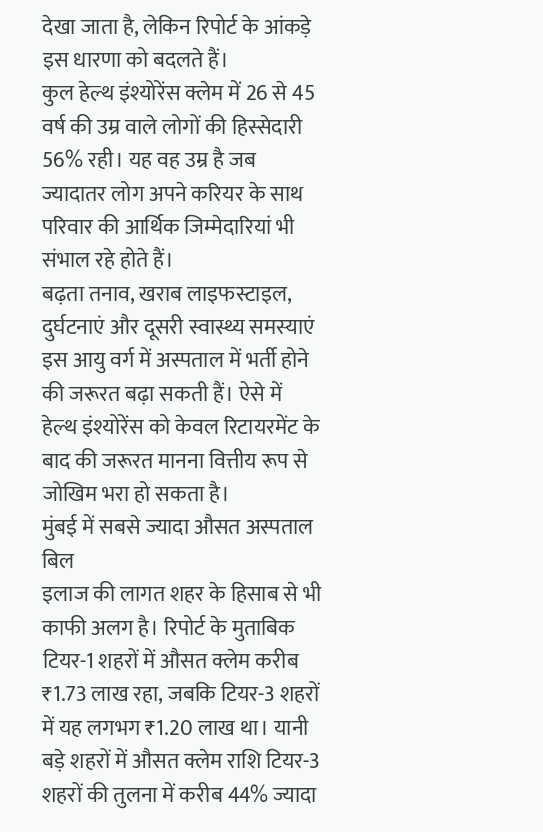देखा जाता है, लेकिन रिपोर्ट के आंकड़े इस धारणा को बदलते हैं।
कुल हेल्थ इंश्योरेंस क्लेम में 26 से 45 वर्ष की उम्र वाले लोगों की हिस्सेदारी 56% रही। यह वह उम्र है जब ज्यादातर लोग अपने करियर के साथ परिवार की आर्थिक जिम्मेदारियां भी संभाल रहे होते हैं।
बढ़ता तनाव, खराब लाइफस्टाइल, दुर्घटनाएं और दूसरी स्वास्थ्य समस्याएं इस आयु वर्ग में अस्पताल में भर्ती होने की जरूरत बढ़ा सकती हैं। ऐसे में हेल्थ इंश्योरेंस को केवल रिटायरमेंट के बाद की जरूरत मानना वित्तीय रूप से जोखिम भरा हो सकता है।
मुंबई में सबसे ज्यादा औसत अस्पताल बिल
इलाज की लागत शहर के हिसाब से भी काफी अलग है। रिपोर्ट के मुताबिक टियर-1 शहरों में औसत क्लेम करीब ₹1.73 लाख रहा, जबकि टियर-3 शहरों में यह लगभग ₹1.20 लाख था। यानी बड़े शहरों में औसत क्लेम राशि टियर-3 शहरों की तुलना में करीब 44% ज्यादा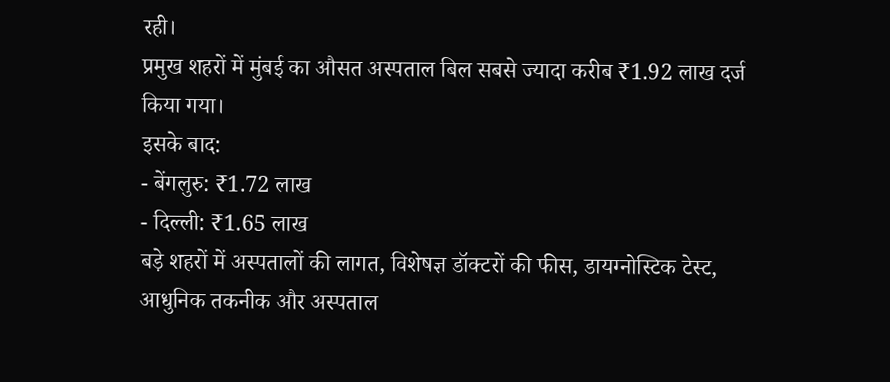रही।
प्रमुख शहरों में मुंबई का औसत अस्पताल बिल सबसे ज्यादा करीब ₹1.92 लाख दर्ज किया गया।
इसके बाद:
- बेंगलुरु: ₹1.72 लाख
- दिल्ली: ₹1.65 लाख
बड़े शहरों में अस्पतालों की लागत, विशेषज्ञ डॉक्टरों की फीस, डायग्नोस्टिक टेस्ट, आधुनिक तकनीक और अस्पताल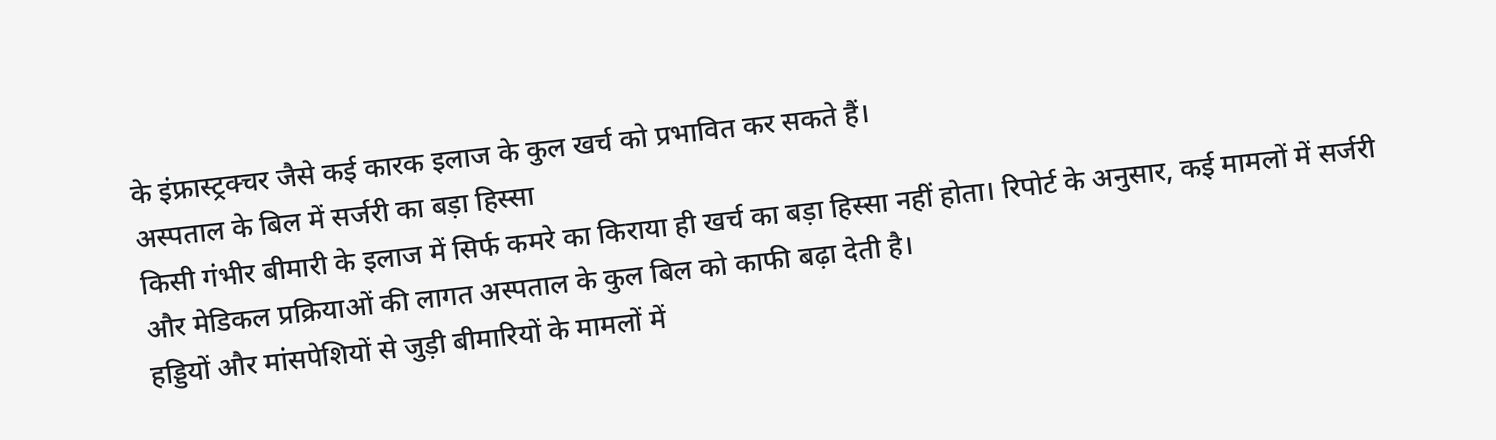के इंफ्रास्ट्रक्चर जैसे कई कारक इलाज के कुल खर्च को प्रभावित कर सकते हैं।
अस्पताल के बिल में सर्जरी का बड़ा हिस्सा
किसी गंभीर बीमारी के इलाज में सिर्फ कमरे का किराया ही खर्च का बड़ा हिस्सा नहीं होता। रिपोर्ट के अनुसार, कई मामलों में सर्जरी और मेडिकल प्रक्रियाओं की लागत अस्पताल के कुल बिल को काफी बढ़ा देती है।
हड्डियों और मांसपेशियों से जुड़ी बीमारियों के मामलों में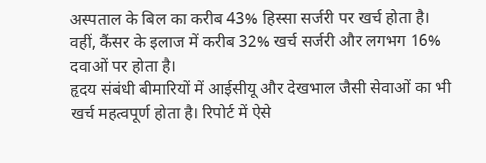अस्पताल के बिल का करीब 43% हिस्सा सर्जरी पर खर्च होता है।
वहीं, कैंसर के इलाज में करीब 32% खर्च सर्जरी और लगभग 16% दवाओं पर होता है।
हृदय संबंधी बीमारियों में आईसीयू और देखभाल जैसी सेवाओं का भी खर्च महत्वपूर्ण होता है। रिपोर्ट में ऐसे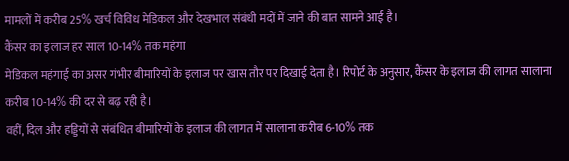मामलों में करीब 25% खर्च विविध मेडिकल और देखभाल संबंधी मदों में जाने की बात सामने आई है।
कैंसर का इलाज हर साल 10-14% तक महंगा
मेडिकल महंगाई का असर गंभीर बीमारियों के इलाज पर खास तौर पर दिखाई देता है। रिपोर्ट के अनुसार, कैंसर के इलाज की लागत सालाना करीब 10-14% की दर से बढ़ रही है।
वहीं, दिल और हड्डियों से संबंधित बीमारियों के इलाज की लागत में सालाना करीब 6-10% तक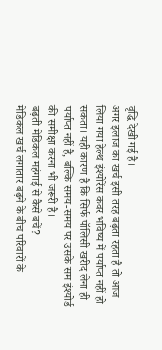वृद्धि देखी गई है।
अगर इलाज का खर्च इसी तरह बढ़ता रहता है तो आज लिया गया हेल्थ इंश्योरेंस कवर भविष्य में पर्याप्त नहीं हो सकता। यही कारण है कि सिर्फ पॉलिसी खरीद लेना ही पर्याप्त नहीं है, बल्कि समय-समय पर उसके सम इंश्योर्ड की समीक्षा करना भी जरूरी है।
बढ़ती मेडिकल महंगाई से कैसे बचें?
मेडिकल खर्च लगातार बढ़ने के बीच परिवारों के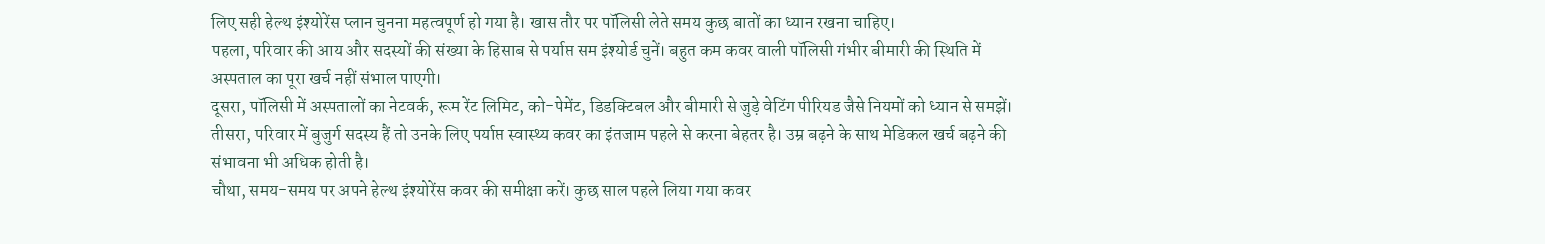लिए सही हेल्थ इंश्योरेंस प्लान चुनना महत्वपूर्ण हो गया है। खास तौर पर पॉलिसी लेते समय कुछ बातों का ध्यान रखना चाहिए।
पहला, परिवार की आय और सदस्यों की संख्या के हिसाब से पर्याप्त सम इंश्योर्ड चुनें। बहुत कम कवर वाली पॉलिसी गंभीर बीमारी की स्थिति में अस्पताल का पूरा खर्च नहीं संभाल पाएगी।
दूसरा, पॉलिसी में अस्पतालों का नेटवर्क, रूम रेंट लिमिट, को-पेमेंट, डिडक्टिबल और बीमारी से जुड़े वेटिंग पीरियड जैसे नियमों को ध्यान से समझें।
तीसरा, परिवार में बुजुर्ग सदस्य हैं तो उनके लिए पर्याप्त स्वास्थ्य कवर का इंतजाम पहले से करना बेहतर है। उम्र बढ़ने के साथ मेडिकल खर्च बढ़ने की संभावना भी अधिक होती है।
चौथा, समय-समय पर अपने हेल्थ इंश्योरेंस कवर की समीक्षा करें। कुछ साल पहले लिया गया कवर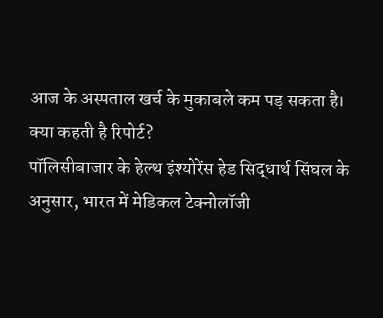आज के अस्पताल खर्च के मुकाबले कम पड़ सकता है।
क्या कहती है रिपोर्ट?
पॉलिसीबाजार के हेल्थ इंश्योरेंस हेड सिद्धार्थ सिंघल के अनुसार, भारत में मेडिकल टेक्नोलॉजी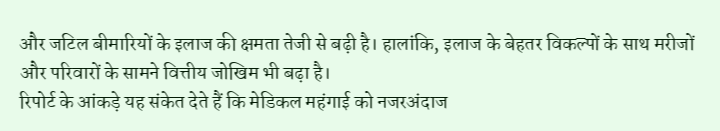और जटिल बीमारियों के इलाज की क्षमता तेजी से बढ़ी है। हालांकि, इलाज के बेहतर विकल्पों के साथ मरीजों और परिवारों के सामने वित्तीय जोखिम भी बढ़ा है।
रिपोर्ट के आंकड़े यह संकेत देते हैं कि मेडिकल महंगाई को नजरअंदाज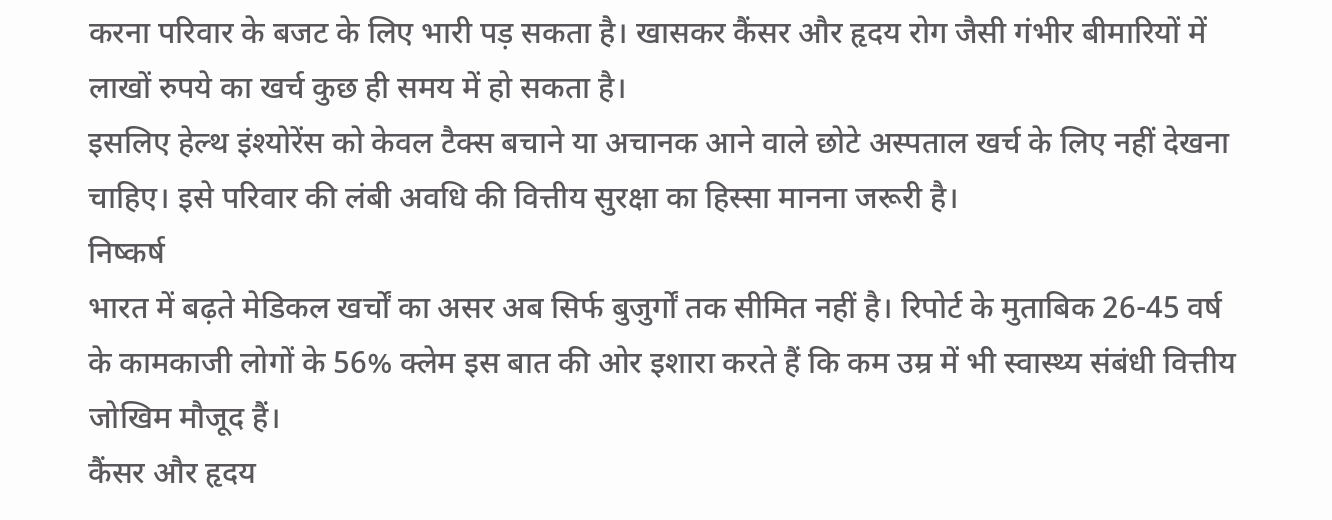करना परिवार के बजट के लिए भारी पड़ सकता है। खासकर कैंसर और हृदय रोग जैसी गंभीर बीमारियों में लाखों रुपये का खर्च कुछ ही समय में हो सकता है।
इसलिए हेल्थ इंश्योरेंस को केवल टैक्स बचाने या अचानक आने वाले छोटे अस्पताल खर्च के लिए नहीं देखना चाहिए। इसे परिवार की लंबी अवधि की वित्तीय सुरक्षा का हिस्सा मानना जरूरी है।
निष्कर्ष
भारत में बढ़ते मेडिकल खर्चों का असर अब सिर्फ बुजुर्गों तक सीमित नहीं है। रिपोर्ट के मुताबिक 26-45 वर्ष के कामकाजी लोगों के 56% क्लेम इस बात की ओर इशारा करते हैं कि कम उम्र में भी स्वास्थ्य संबंधी वित्तीय जोखिम मौजूद हैं।
कैंसर और हृदय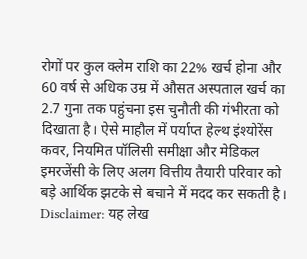रोगों पर कुल क्लेम राशि का 22% खर्च होना और 60 वर्ष से अधिक उम्र में औसत अस्पताल खर्च का 2.7 गुना तक पहुंचना इस चुनौती की गंभीरता को दिखाता है। ऐसे माहौल में पर्याप्त हेल्थ इंश्योरेंस कवर, नियमित पॉलिसी समीक्षा और मेडिकल इमरजेंसी के लिए अलग वित्तीय तैयारी परिवार को बड़े आर्थिक झटके से बचाने में मदद कर सकती है।
Disclaimer: यह लेख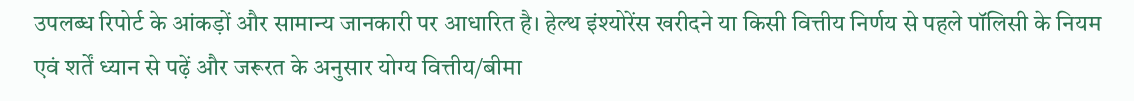उपलब्ध रिपोर्ट के आंकड़ों और सामान्य जानकारी पर आधारित है। हेल्थ इंश्योरेंस खरीदने या किसी वित्तीय निर्णय से पहले पॉलिसी के नियम एवं शर्तें ध्यान से पढ़ें और जरूरत के अनुसार योग्य वित्तीय/बीमा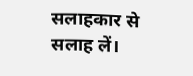सलाहकार से सलाह लें।